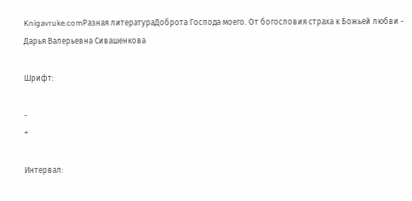Knigavruke.comРазная литератураДоброта Господа моего. От богословия страха к Божьей любви - Дарья Валерьевна Сивашенкова

Шрифт:

-
+

Интервал: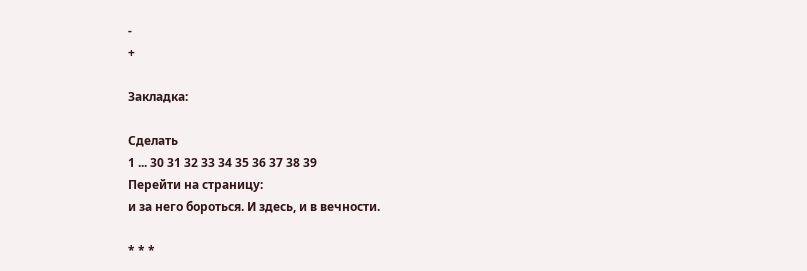-
+

Закладка:

Сделать
1 ... 30 31 32 33 34 35 36 37 38 39
Перейти на страницу:
и за него бороться. И здесь, и в вечности.

* * *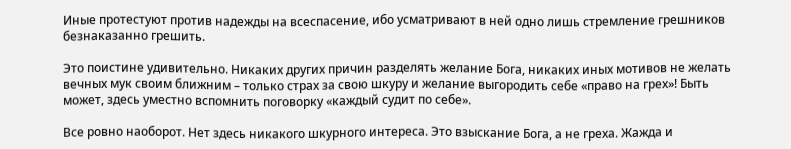Иные протестуют против надежды на всеспасение, ибо усматривают в ней одно лишь стремление грешников безнаказанно грешить.

Это поистине удивительно. Никаких других причин разделять желание Бога, никаких иных мотивов не желать вечных мук своим ближним – только страх за свою шкуру и желание выгородить себе «право на грех»! Быть может, здесь уместно вспомнить поговорку «каждый судит по себе».

Все ровно наоборот. Нет здесь никакого шкурного интереса. Это взыскание Бога, а не греха. Жажда и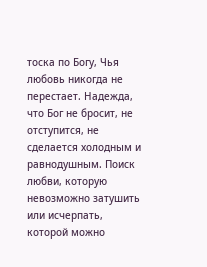тоска по Богу, Чья любовь никогда не перестает. Надежда, что Бог не бросит, не отступится, не сделается холодным и равнодушным. Поиск любви, которую невозможно затушить или исчерпать, которой можно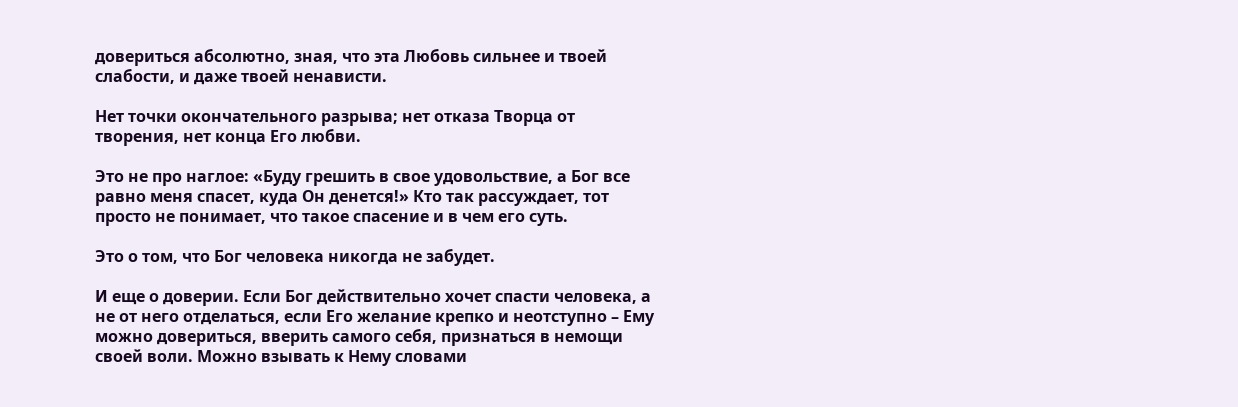довериться абсолютно, зная, что эта Любовь сильнее и твоей слабости, и даже твоей ненависти.

Нет точки окончательного разрыва; нет отказа Творца от творения, нет конца Его любви.

Это не про наглое: «Буду грешить в свое удовольствие, а Бог все равно меня спасет, куда Он денется!» Кто так рассуждает, тот просто не понимает, что такое спасение и в чем его суть.

Это о том, что Бог человека никогда не забудет.

И еще о доверии. Если Бог действительно хочет спасти человека, а не от него отделаться, если Его желание крепко и неотступно – Ему можно довериться, вверить самого себя, признаться в немощи своей воли. Можно взывать к Нему словами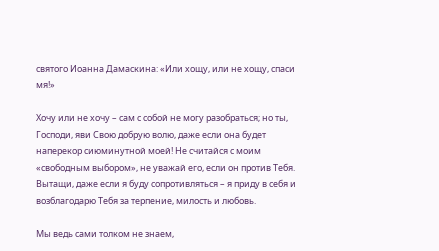святого Иоанна Дамаскина: «Или хощу, или не хощу, спаси мя!»

Хочу или не хочу – сам с собой не могу разобраться; но ты, Господи, яви Свою добрую волю, даже если она будет наперекор сиюминутной моей! Не считайся с моим «свободным выбором», не уважай его, если он против Тебя. Вытащи, даже если я буду сопротивляться – я приду в себя и возблагодарю Тебя за терпение, милость и любовь.

Мы ведь сами толком не знаем,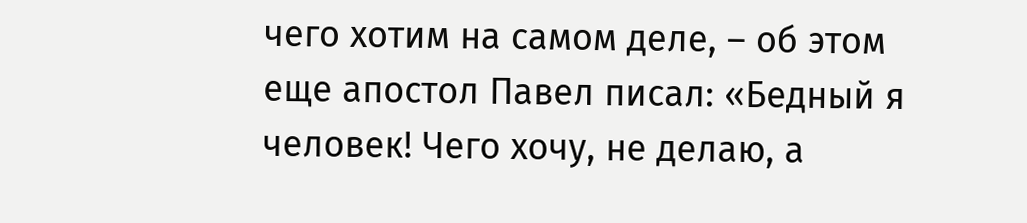чего хотим на самом деле, – об этом еще апостол Павел писал: «Бедный я человек! Чего хочу, не делаю, а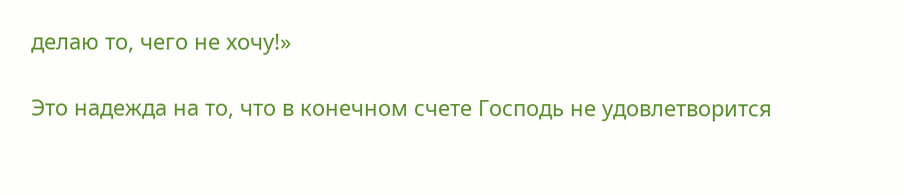делаю то, чего не хочу!»

Это надежда на то, что в конечном счете Господь не удовлетворится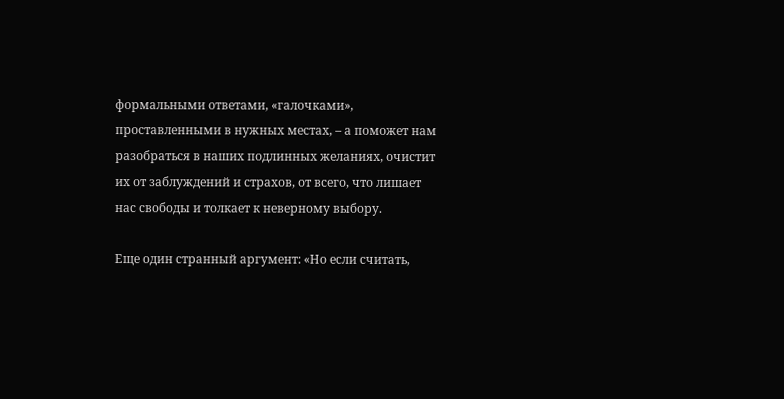формальными ответами, «галочками», проставленными в нужных местах, – а поможет нам разобраться в наших подлинных желаниях, очистит их от заблуждений и страхов, от всего, что лишает нас свободы и толкает к неверному выбору.

Еще один странный аргумент: «Но если считать,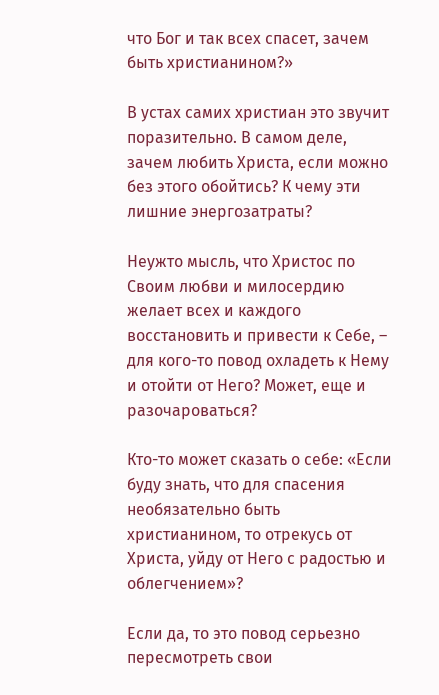что Бог и так всех спасет, зачем быть христианином?»

В устах самих христиан это звучит поразительно. В самом деле, зачем любить Христа, если можно без этого обойтись? К чему эти лишние энергозатраты?

Неужто мысль, что Христос по Своим любви и милосердию желает всех и каждого восстановить и привести к Себе, – для кого-то повод охладеть к Нему и отойти от Него? Может, еще и разочароваться?

Кто-то может сказать о себе: «Если буду знать, что для спасения необязательно быть христианином, то отрекусь от Христа, уйду от Него с радостью и облегчением»?

Если да, то это повод серьезно пересмотреть свои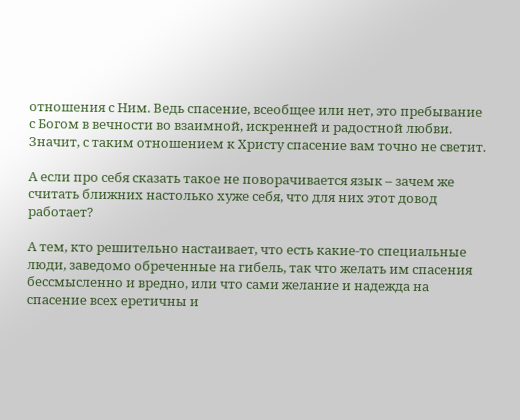отношения с Ним. Ведь спасение, всеобщее или нет, это пребывание с Богом в вечности во взаимной, искренней и радостной любви. Значит, с таким отношением к Христу спасение вам точно не светит.

А если про себя сказать такое не поворачивается язык – зачем же считать ближних настолько хуже себя, что для них этот довод работает?

А тем, кто решительно настаивает, что есть какие-то специальные люди, заведомо обреченные на гибель, так что желать им спасения бессмысленно и вредно, или что сами желание и надежда на спасение всех еретичны и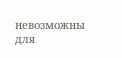невозможны для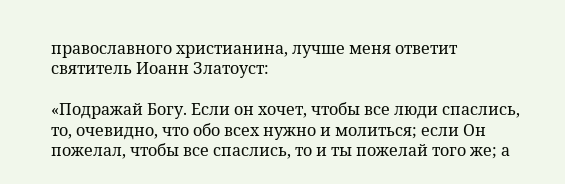православного христианина, лучше меня ответит святитель Иоанн Златоуст:

«Подражай Богу. Если он хочет, чтобы все люди спаслись, то, очевидно, что обо всех нужно и молиться; если Он пожелал, чтобы все спаслись, то и ты пожелай того же; а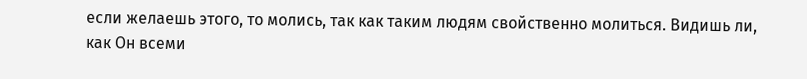если желаешь этого, то молись, так как таким людям свойственно молиться. Видишь ли, как Он всеми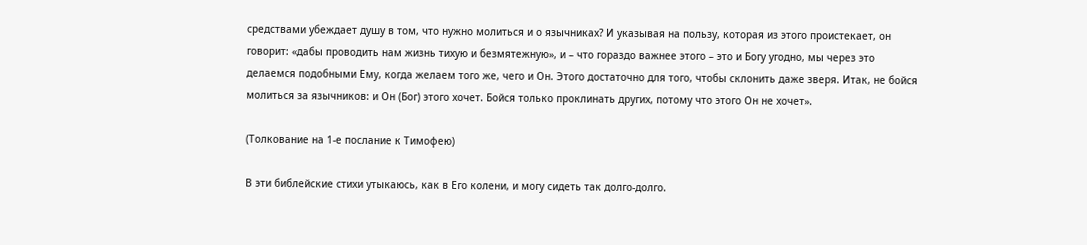средствами убеждает душу в том, что нужно молиться и о язычниках? И указывая на пользу, которая из этого проистекает, он говорит: «дабы проводить нам жизнь тихую и безмятежную», и – что гораздо важнее этого – это и Богу угодно, мы через это делаемся подобными Ему, когда желаем того же, чего и Он. Этого достаточно для того, чтобы склонить даже зверя. Итак, не бойся молиться за язычников: и Он (Бог) этого хочет. Бойся только проклинать других, потому что этого Он не хочет».

(Толкование на 1-е послание к Тимофею)

В эти библейские стихи утыкаюсь, как в Его колени, и могу сидеть так долго-долго.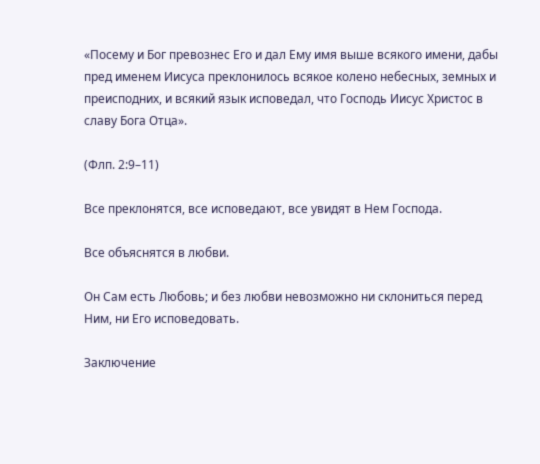«Посему и Бог превознес Его и дал Ему имя выше всякого имени, дабы пред именем Иисуса преклонилось всякое колено небесных, земных и преисподних, и всякий язык исповедал, что Господь Иисус Христос в славу Бога Отца».

(Флп. 2:9–11)

Все преклонятся, все исповедают, все увидят в Нем Господа.

Все объяснятся в любви.

Он Сам есть Любовь; и без любви невозможно ни склониться перед Ним, ни Его исповедовать.

Заключение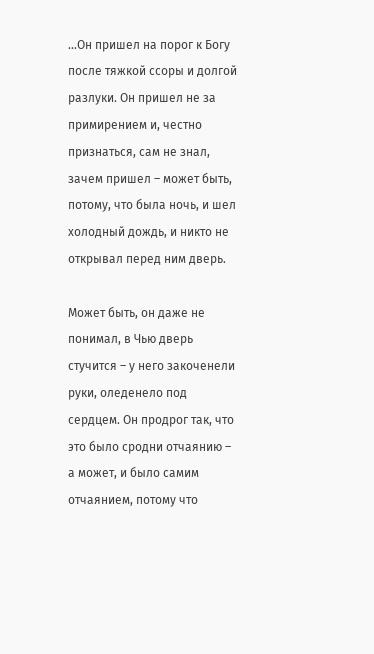…Он пришел на порог к Богу после тяжкой ссоры и долгой разлуки. Он пришел не за примирением и, честно признаться, сам не знал, зачем пришел – может быть, потому, что была ночь, и шел холодный дождь, и никто не открывал перед ним дверь.

Может быть, он даже не понимал, в Чью дверь стучится – у него закоченели руки, оледенело под сердцем. Он продрог так, что это было сродни отчаянию – а может, и было самим отчаянием, потому что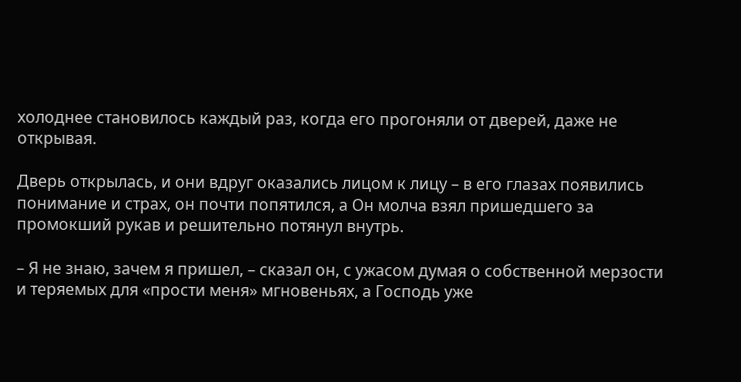холоднее становилось каждый раз, когда его прогоняли от дверей, даже не открывая.

Дверь открылась, и они вдруг оказались лицом к лицу – в его глазах появились понимание и страх, он почти попятился, а Он молча взял пришедшего за промокший рукав и решительно потянул внутрь.

– Я не знаю, зачем я пришел, – сказал он, с ужасом думая о собственной мерзости и теряемых для «прости меня» мгновеньях, а Господь уже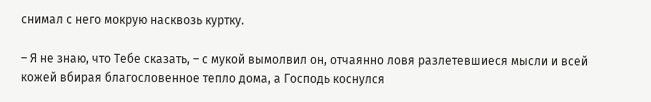снимал с него мокрую насквозь куртку.

– Я не знаю, что Тебе сказать, – с мукой вымолвил он, отчаянно ловя разлетевшиеся мысли и всей кожей вбирая благословенное тепло дома, а Господь коснулся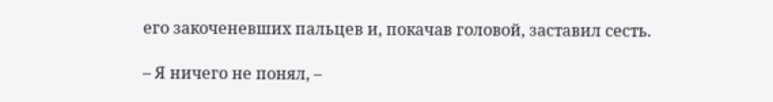его закоченевших пальцев и, покачав головой, заставил сесть.

– Я ничего не понял, –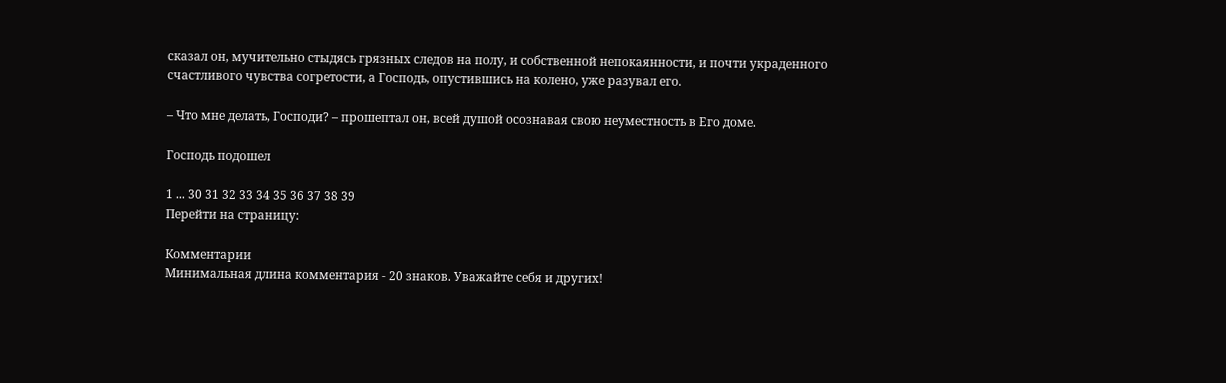сказал он, мучительно стыдясь грязных следов на полу, и собственной непокаянности, и почти украденного счастливого чувства согретости, а Господь, опустившись на колено, уже разувал его.

– Что мне делать, Господи? – прошептал он, всей душой осознавая свою неуместность в Его доме.

Господь подошел

1 ... 30 31 32 33 34 35 36 37 38 39
Перейти на страницу:

Комментарии
Минимальная длина комментария - 20 знаков. Уважайте себя и других!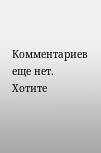Комментариев еще нет. Хотите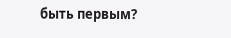быть первым?